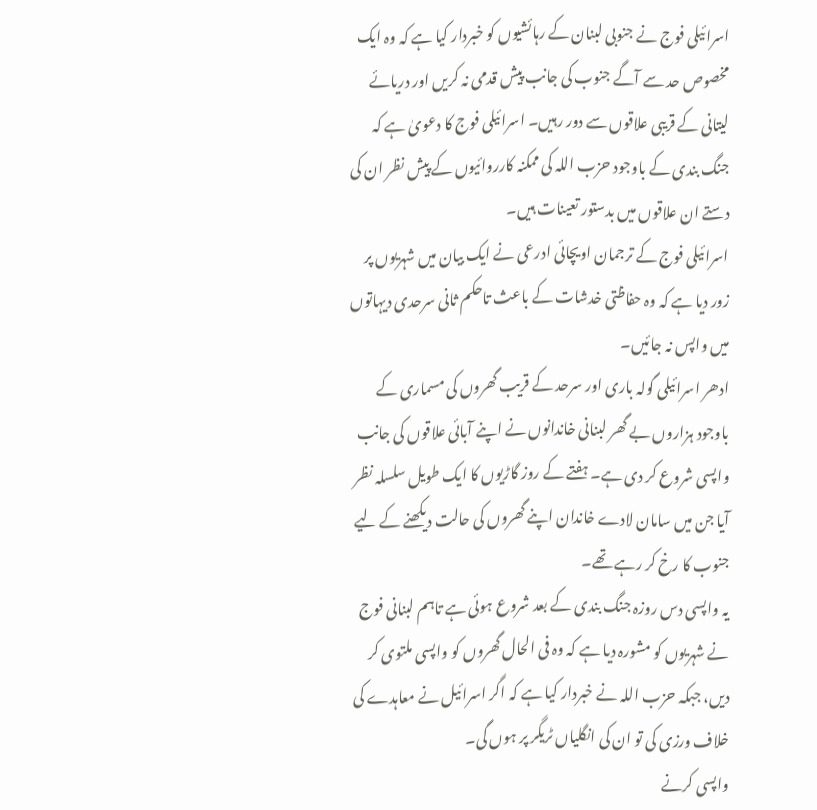اسرائیلی فوج نے جنوبی لبنان کے رہائشیوں کو خبردار کیا ہے کہ وہ ایک مخصوص حد سے آگے جنوب کی جانب پیش قدمی نہ کریں اور دریائے لیتانی کے قریبی علاقوں سے دور رہیں۔ اسرائیلی فوج کا دعویٰ ہے کہ جنگ بندی کے باوجود حزب اللہ کی ممکنہ کارروائیوں کے پیش نظر ان کی دستے ان علاقوں میں بدستور تعینات ہیں۔
اسرائیلی فوج کے ترجمان اویچائی ادرعی نے ایک بیان میں شہریوں پر زور دیا ہے کہ وہ حفاظتی خدشات کے باعث تاحکم ثانی سرحدی دیہاتوں میں واپس نہ جائیں۔
ادھر اسرائیلی گولہ باری اور سرحد کے قریب گھروں کی مسماری کے باوجود ہزاروں بے گھر لبنانی خاندانوں نے اپنے آبائی علاقوں کی جانب واپسی شروع کر دی ہے۔ ہفتے کے روز گاڑیوں کا ایک طویل سلسلہ نظر آیا جن میں سامان لادے خاندان اپنے گھروں کی حالت دیکھنے کے لیے جنوب کا رخ کر رہے تھے۔
یہ واپسی دس روزہ جنگ بندی کے بعد شروع ہوئی ہے تاہم لبنانی فوج نے شہریوں کو مشورہ دیا ہے کہ وہ فی الحال گھروں کو واپسی ملتوی کر دیں، جبکہ حزب اللہ نے خبردار کیا ہے کہ اگر اسرائیل نے معاہدے کی خلاف ورزی کی تو ان کی انگلیاں ٹریگر پر ہوں گی۔
واپسی کرنے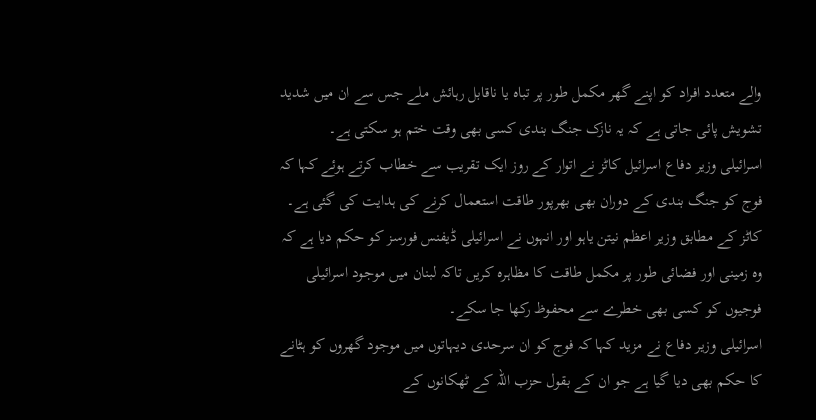والے متعدد افراد کو اپنے گھر مکمل طور پر تباہ یا ناقابل رہائش ملے جس سے ان میں شدید تشویش پائی جاتی ہے کہ یہ نازک جنگ بندی کسی بھی وقت ختم ہو سکتی ہے۔
اسرائیلی وزیر دفاع اسرائیل کاٹز نے اتوار کے روز ایک تقریب سے خطاب کرتے ہوئے کہا کہ فوج کو جنگ بندی کے دوران بھی بھرپور طاقت استعمال کرنے کی ہدایت کی گئی ہے۔ کاٹز کے مطابق وزیر اعظم نیتن یاہو اور انہوں نے اسرائیلی ڈیفنس فورسز کو حکم دیا ہے کہ وہ زمینی اور فضائی طور پر مکمل طاقت کا مظاہرہ کریں تاکہ لبنان میں موجود اسرائیلی فوجیوں کو کسی بھی خطرے سے محفوظ رکھا جا سکے۔
اسرائیلی وزیر دفاع نے مزید کہا کہ فوج کو ان سرحدی دیہاتوں میں موجود گھروں کو ہٹانے کا حکم بھی دیا گیا ہے جو ان کے بقول حزب اللہ کے ٹھکانوں کے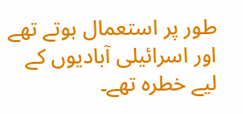طور پر استعمال ہوتے تھے اور اسرائیلی آبادیوں کے لیے خطرہ تھے۔